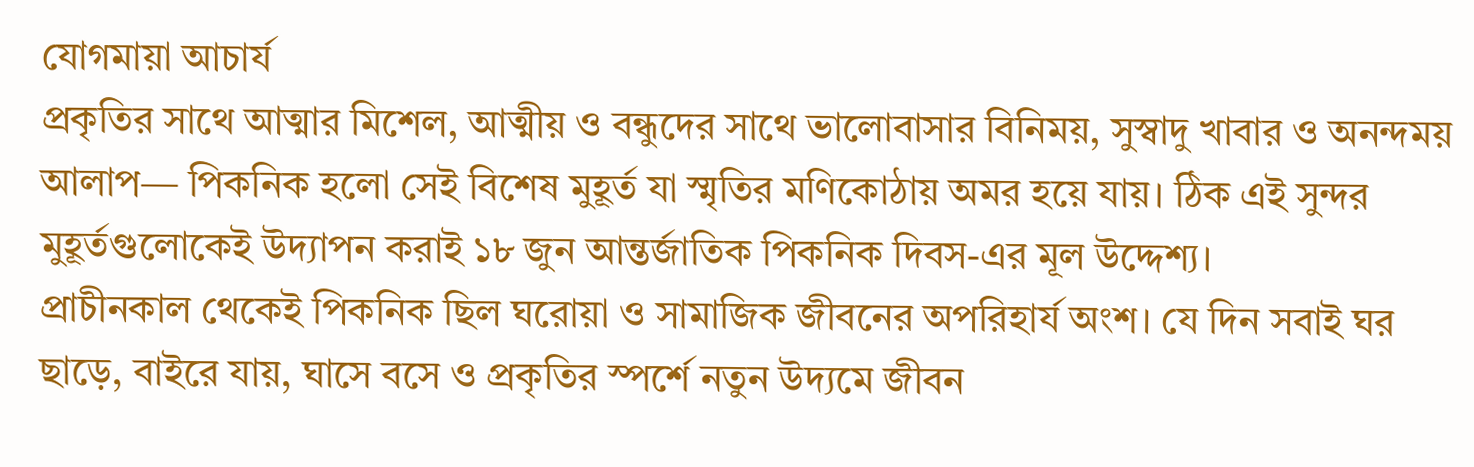যোগমায়া আচার্য
প্রকৃতির সাথে আত্মার মিশেল, আত্মীয় ও বন্ধুদের সাথে ভালোবাসার বিনিময়, সুস্বাদু খাবার ও অনন্দময় আলাপ— পিকনিক হলো সেই বিশেষ মুহূর্ত যা স্মৃতির মণিকোঠায় অমর হয়ে যায়। ঠিক এই সুন্দর মুহূর্তগুলোকেই উদ্যাপন করাই ১৮ জুন আন্তর্জাতিক পিকনিক দিবস-এর মূল উদ্দেশ্য।
প্রাচীনকাল থেকেই পিকনিক ছিল ঘরোয়া ও সামাজিক জীবনের অপরিহার্য অংশ। যে দিন সবাই ঘর ছাড়ে, বাইরে যায়, ঘাসে বসে ও প্রকৃতির স্পর্শে নতুন উদ্যমে জীবন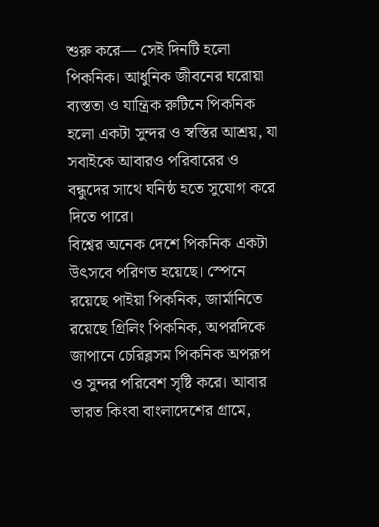শুরু করে— সেই দিনটি হলো পিকনিক। আধুনিক জীবনের ঘরোয়া ব্যস্ততা ও যান্ত্রিক রুটিনে পিকনিক হলো একটা সুন্দর ও স্বস্তির আশ্রয়, যা সবাইকে আবারও পরিবারের ও বন্ধুদের সাথে ঘনিষ্ঠ হতে সুযোগ করে দিতে পারে।
বিশ্বের অনেক দেশে পিকনিক একটা উৎসবে পরিণত হয়েছে। স্পেনে রয়েছে পাইয়া পিকনিক, জার্মানিতে রয়েছে গ্রিলিং পিকনিক, অপরদিকে জাপানে চেরিব্লসম পিকনিক অপরূপ ও সুন্দর পরিবেশ সৃষ্টি করে। আবার ভারত কিংবা বাংলাদেশের গ্রামে,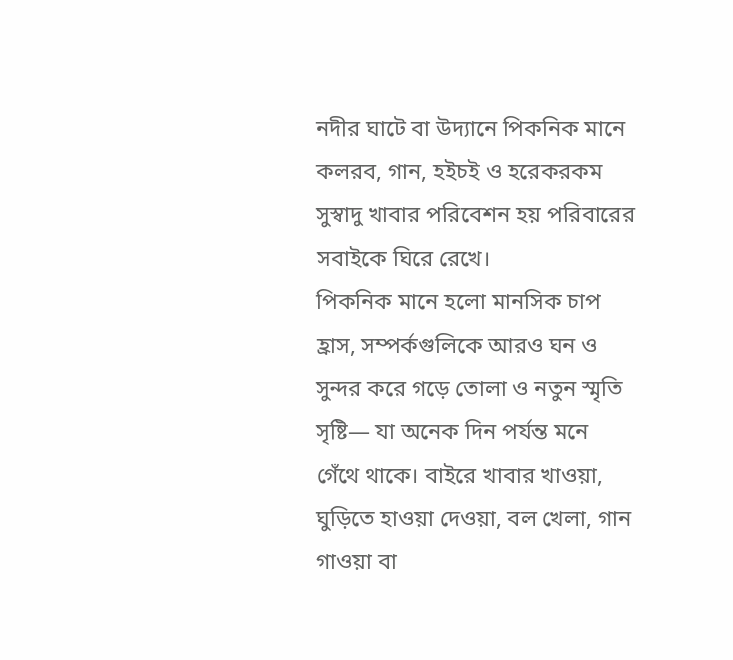নদীর ঘাটে বা উদ্যানে পিকনিক মানে কলরব, গান, হইচই ও হরেকরকম সুস্বাদু খাবার পরিবেশন হয় পরিবারের সবাইকে ঘিরে রেখে।
পিকনিক মানে হলো মানসিক চাপ হ্রাস, সম্পর্কগুলিকে আরও ঘন ও সুন্দর করে গড়ে তোলা ও নতুন স্মৃতি সৃষ্টি— যা অনেক দিন পর্যন্ত মনে গেঁথে থাকে। বাইরে খাবার খাওয়া, ঘুড়িতে হাওয়া দেওয়া, বল খেলা, গান গাওয়া বা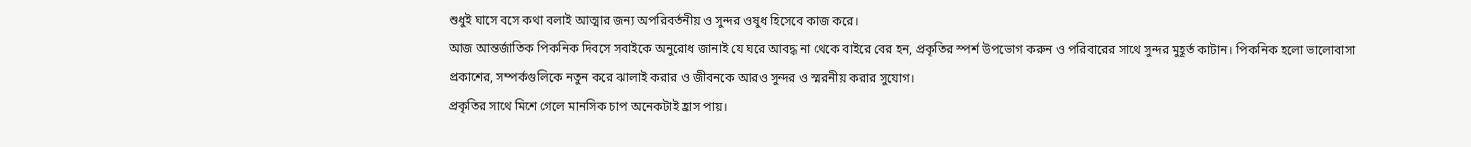শুধুই ঘাসে বসে কথা বলাই আত্মার জন্য অপরিবর্তনীয় ও সুন্দর ওষুধ হিসেবে কাজ করে।
আজ আন্তর্জাতিক পিকনিক দিবসে সবাইকে অনুরোধ জানাই যে ঘরে আবদ্ধ না থেকে বাইরে বের হন, প্রকৃতির স্পর্শ উপভোগ করুন ও পরিবারের সাথে সুন্দর মুহূর্ত কাটান। পিকনিক হলো ভালোবাসা প্রকাশের, সম্পর্কগুলিকে নতুন করে ঝালাই করার ও জীবনকে আরও সুন্দর ও স্মরনীয় করার সুযোগ।
প্রকৃতির সাথে মিশে গেলে মানসিক চাপ অনেকটাই হ্রাস পায়।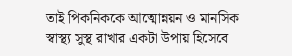তাই পিকনিককে আত্মোন্নয়ন ও মানসিক স্বাস্থ্য সুস্থ রাখার একটা উপায় হিসেবে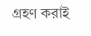গ্রহণ করাই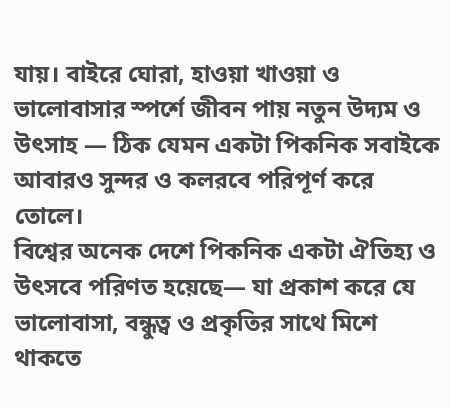যায়। বাইরে ঘোরা, হাওয়া খাওয়া ও ভালোবাসার স্পর্শে জীবন পায় নতুন উদ্যম ও উৎসাহ — ঠিক যেমন একটা পিকনিক সবাইকে আবারও সুন্দর ও কলরবে পরিপূর্ণ করে তোলে।
বিশ্বের অনেক দেশে পিকনিক একটা ঐতিহ্য ও উৎসবে পরিণত হয়েছে— যা প্রকাশ করে যে ভালোবাসা, বন্ধুত্ব ও প্রকৃতির সাথে মিশে থাকতে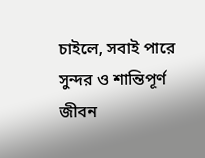চাইলে, সবাই পারে সুন্দর ও শান্তিপূর্ণ জীবন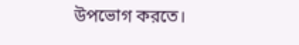উপভোগ করতে।